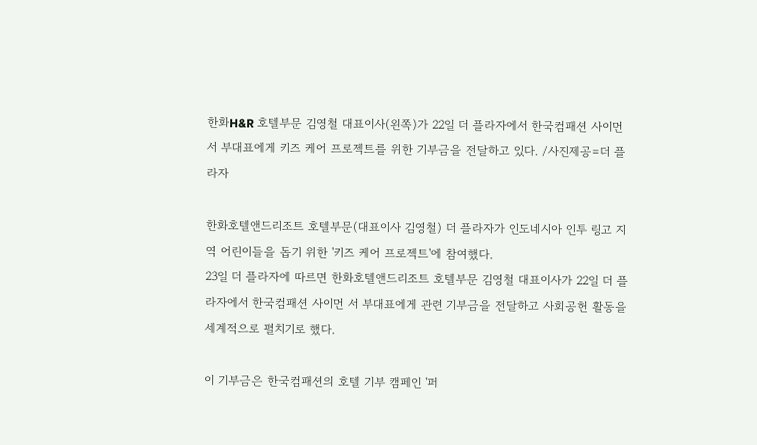한화H&R 호텔부문 김영철 대표이사(왼쪽)가 22일 더 플라자에서 한국컴패션 사이먼 서 부대표에게 키즈 케어 프로젝트를 위한 기부금을 전달하고 있다. /사진제공=더 플라자

한화호텔앤드리조트 호텔부문(대표이사 김영철) 더 플라자가 인도네시아 인투 링고 지역 어린이들을 돕기 위한 '키즈 케어 프로젝트'에 참여했다.
23일 더 플라자에 따르면 한화호텔앤드리조트 호텔부문 김영철 대표이사가 22일 더 플라자에서 한국컴패션 사이먼 서 부대표에게 관련 기부금을 전달하고 사회공헌 활동을 세계적으로 펼치기로 했다.

이 기부금은 한국컴패션의 호텔 기부 캠페인 '퍼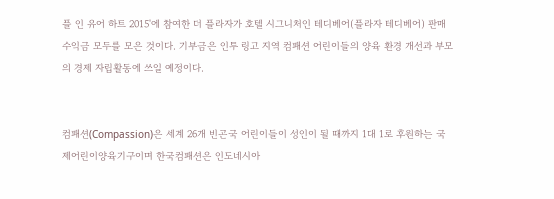플 인 유어 하트 2015'에 참여한 더 플라자가 호텔 시그니처인 테디베어(플라자 테디베어) 판매 수익금 모두를 모은 것이다. 기부금은 인투 링고 지역 컴패션 어린이들의 양육 환경 개선과 부모의 경제 자립활동에 쓰일 예정이다.


컴패션(Compassion)은 세계 26개 빈곤국 어린이들이 성인이 될 때까지 1대 1로 후원하는 국제어린이양육기구이며 한국컴패션은 인도네시아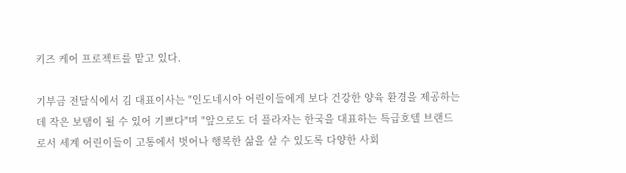키즈 케어 프로젝트를 맡고 있다.

기부금 전달식에서 김 대표이사는 "인도네시아 어린이들에게 보다 건강한 양육 환경을 제공하는데 작은 보탬이 될 수 있어 기쁘다"며 "앞으로도 더 플라자는 한국을 대표하는 특급호텔 브랜드로서 세계 어린이들이 고통에서 벗어나 행복한 삶을 살 수 있도록 다양한 사회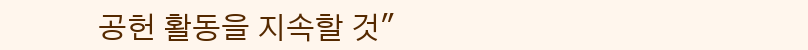공헌 활동을 지속할 것"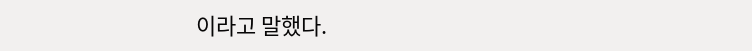이라고 말했다.